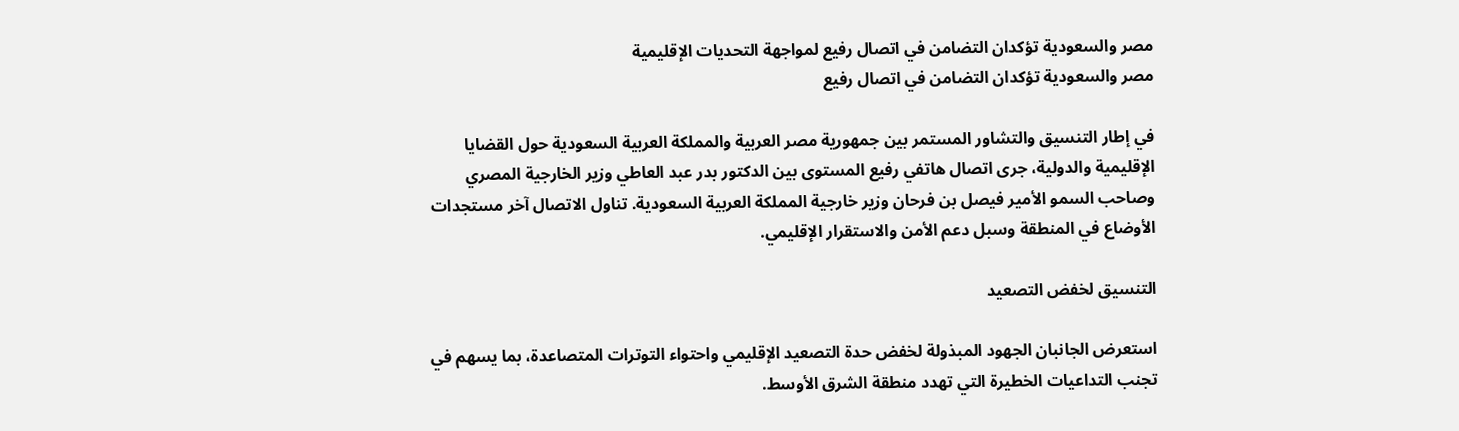مصر والسعودية تؤكدان التضامن في اتصال رفيع لمواجهة التحديات الإقليمية
مصر والسعودية تؤكدان التضامن في اتصال رفيع

في إطار التنسيق والتشاور المستمر بين جمهورية مصر العربية والمملكة العربية السعودية حول القضايا الإقليمية والدولية، جرى اتصال هاتفي رفيع المستوى بين الدكتور بدر عبد العاطي وزير الخارجية المصري وصاحب السمو الأمير فيصل بن فرحان وزير خارجية المملكة العربية السعودية. تناول الاتصال آخر مستجدات الأوضاع في المنطقة وسبل دعم الأمن والاستقرار الإقليمي.

التنسيق لخفض التصعيد

استعرض الجانبان الجهود المبذولة لخفض حدة التصعيد الإقليمي واحتواء التوترات المتصاعدة، بما يسهم في تجنب التداعيات الخطيرة التي تهدد منطقة الشرق الأوسط.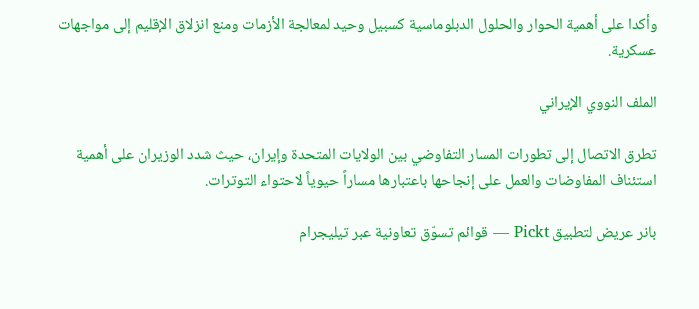وأكدا على أهمية الحوار والحلول الدبلوماسية كسبيل وحيد لمعالجة الأزمات ومنع انزلاق الإقليم إلى مواجهات عسكرية.

الملف النووي الإيراني

تطرق الاتصال إلى تطورات المسار التفاوضي بين الولايات المتحدة وإيران، حيث شدد الوزيران على أهمية استئناف المفاوضات والعمل على إنجاحها باعتبارها مساراً حيوياً لاحتواء التوترات.

بانر عريض لتطبيق Pickt — قوائم تسوّق تعاونية عبر تيليجرام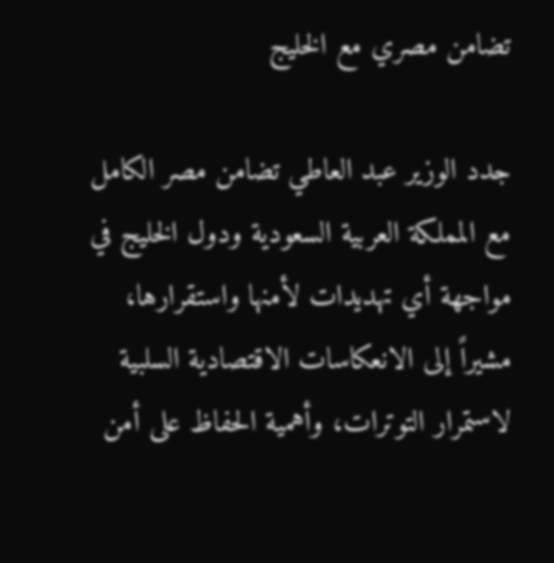تضامن مصري مع الخليج

جدد الوزير عبد العاطي تضامن مصر الكامل مع المملكة العربية السعودية ودول الخليج في مواجهة أي تهديدات لأمنها واستقرارها، مشيراً إلى الانعكاسات الاقتصادية السلبية لاستمرار التوترات، وأهمية الحفاظ على أمن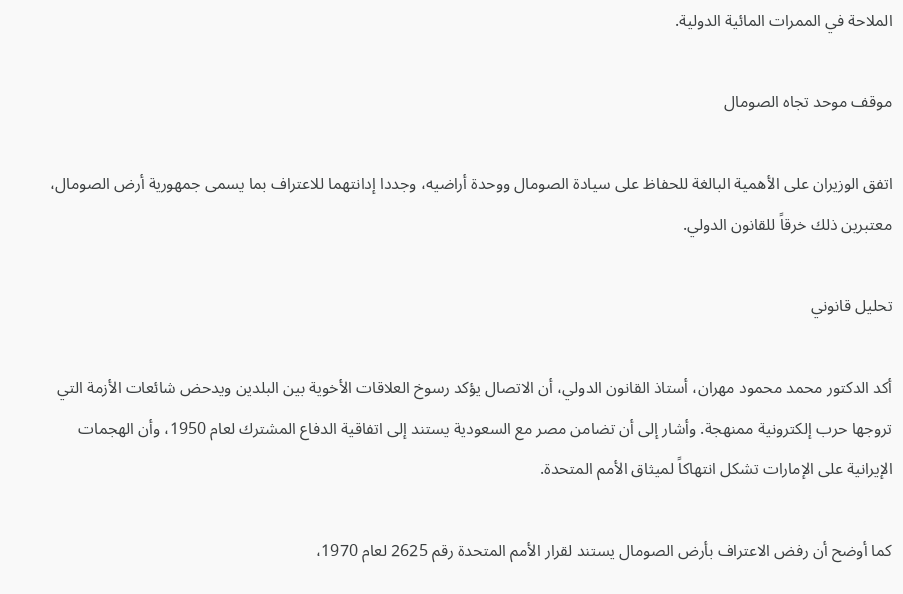الملاحة في الممرات المائية الدولية.

موقف موحد تجاه الصومال

اتفق الوزيران على الأهمية البالغة للحفاظ على سيادة الصومال ووحدة أراضيه، وجددا إدانتهما للاعتراف بما يسمى جمهورية أرض الصومال، معتبرين ذلك خرقاً للقانون الدولي.

تحليل قانوني

أكد الدكتور محمد محمود مهران، أستاذ القانون الدولي، أن الاتصال يؤكد رسوخ العلاقات الأخوية بين البلدين ويدحض شائعات الأزمة التي تروجها حرب إلكترونية ممنهجة. وأشار إلى أن تضامن مصر مع السعودية يستند إلى اتفاقية الدفاع المشترك لعام 1950، وأن الهجمات الإيرانية على الإمارات تشكل انتهاكاً لميثاق الأمم المتحدة.

كما أوضح أن رفض الاعتراف بأرض الصومال يستند لقرار الأمم المتحدة رقم 2625 لعام 1970،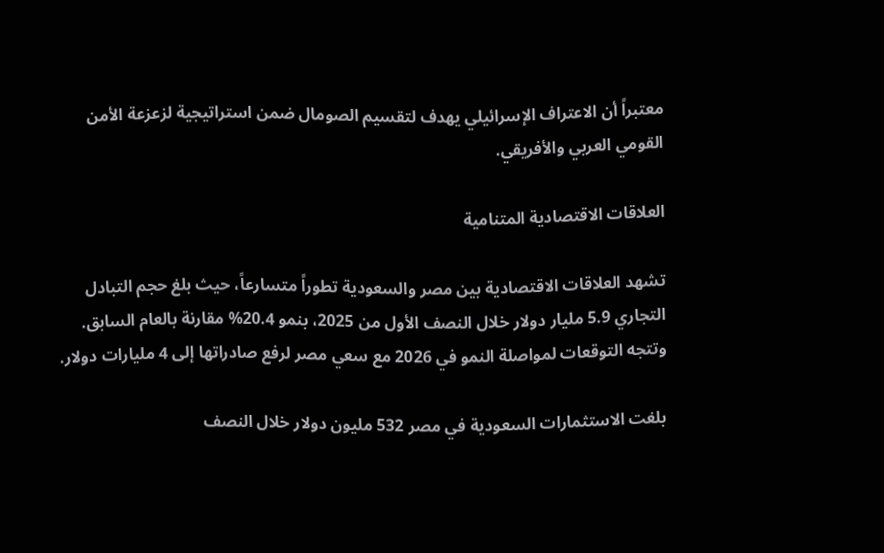معتبراً أن الاعتراف الإسرائيلي يهدف لتقسيم الصومال ضمن استراتيجية لزعزعة الأمن القومي العربي والأفريقي.

العلاقات الاقتصادية المتنامية

تشهد العلاقات الاقتصادية بين مصر والسعودية تطوراً متسارعاً، حيث بلغ حجم التبادل التجاري 5.9 مليار دولار خلال النصف الأول من 2025، بنمو 20.4% مقارنة بالعام السابق. وتتجه التوقعات لمواصلة النمو في 2026 مع سعي مصر لرفع صادراتها إلى 4 مليارات دولار.

بلغت الاستثمارات السعودية في مصر 532 مليون دولار خلال النصف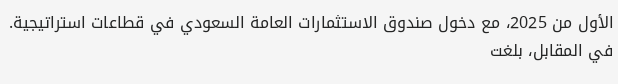الأول من 2025، مع دخول صندوق الاستثمارات العامة السعودي في قطاعات استراتيجية. في المقابل، بلغت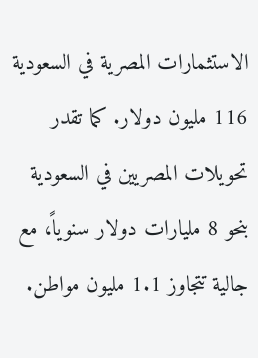الاستثمارات المصرية في السعودية 116 مليون دولار. كما تقدر تحويلات المصريين في السعودية بنحو 8 مليارات دولار سنوياً، مع جالية تتجاوز 1.1 مليون مواطن.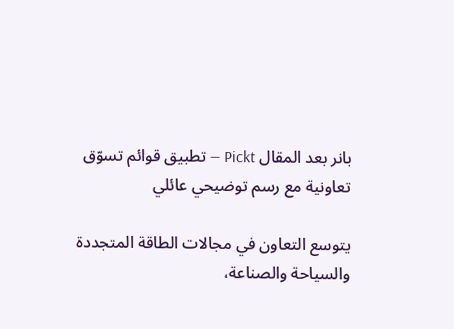بانر بعد المقال Pickt — تطبيق قوائم تسوّق تعاونية مع رسم توضيحي عائلي

يتوسع التعاون في مجالات الطاقة المتجددة والسياحة والصناعة،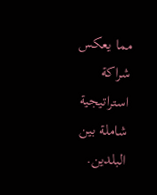مما يعكس شراكة استراتيجية شاملة بين البلدين.